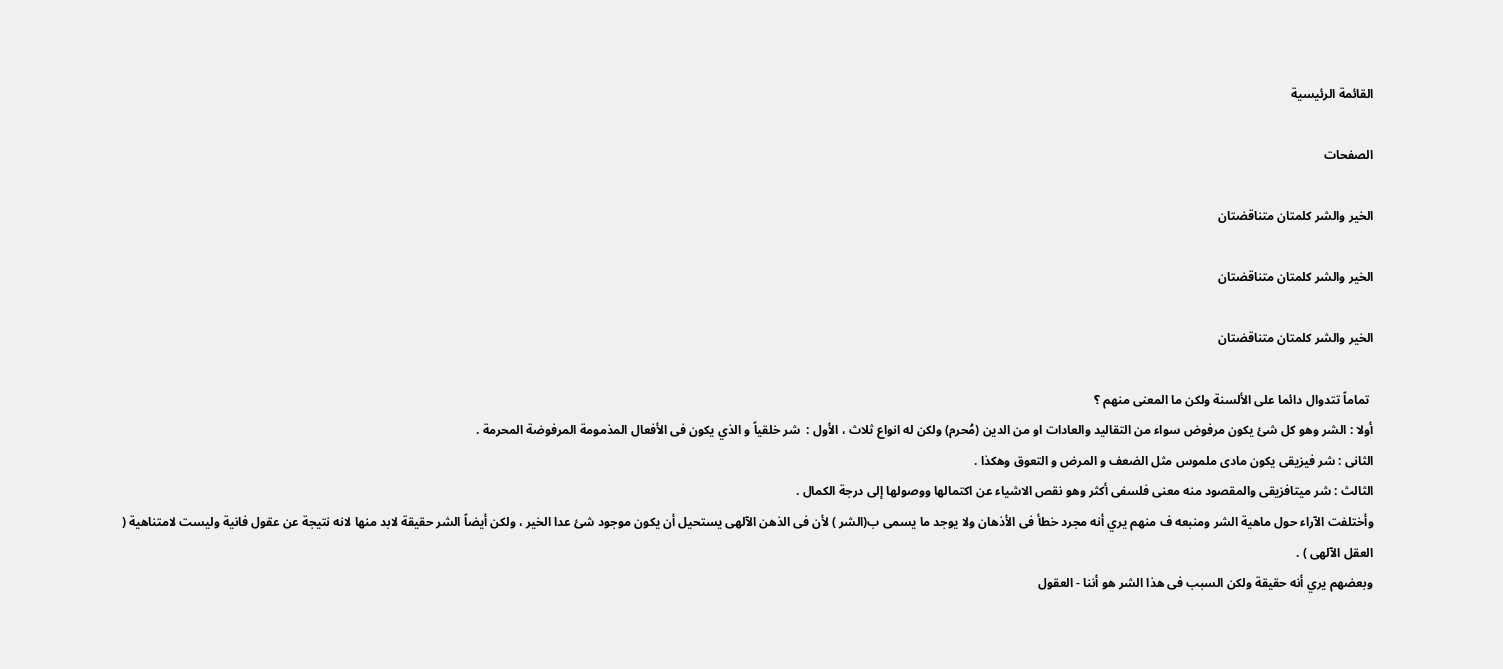القائمة الرئيسية

الصفحات

الخير والشر كلمتان متناقضتان

الخير والشر كلمتان متناقضتان

الخير والشر كلمتان متناقضتان

 تماماً تتدوال دائما على الألسنة ولكن ما المعنى منهم ؟
أولا : الشر وهو كل شئ يكون مرفوض سواء من التقاليد والعادات او من الدين (مُحرم) ولكن له انواع ثلاث ، الأول :  شر خلقياً و الذي يكون فى الأفعال المذمومة المرفوضة المحرمة .
الثانى : شر فيزيقى يكون مادى ملموس مثل الضعف و المرض و التعوق وهكذا .
الثالث : شر ميتافزيقى والمقصود منه معنى فلسفى أكثر وهو نقص الاشياء عن اكتمالها ووصولها إلى درجة الكمال .
وأختلفت الآراء حول ماهية الشر ومنبعه ف منهم يري أنه مجرد خطأ فى الأذهان ولا يوجد ما يسمى ب(الشر ) لأن فى الذهن الآلهى يستحيل أن يكون موجود شئ عدا الخير ، ولكن أيضاً الشر حقيقة لابد منها لانه نتيجة عن عقول فانية وليست لامتناهية ( العقل الآلهى ) .
وبعضهم يري أنه حقيقة ولكن السبب فى هذا الشر هو أننا - العقول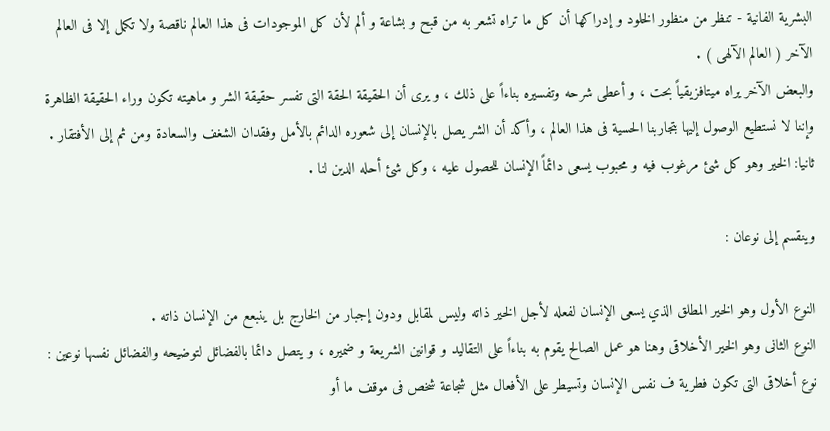البشرية الفانية - تنظر من منظور الخلود و إدراكها أن كل ما تراه تشعر به من قبح و بشاعة و ألم لأن كل الموجودات فى هذا العالم ناقصة ولا تكمل إلا فى العالم الآخر ( العالم الآلهى ) .
والبعض الآخر يراه ميتافزيقياً بحت ، و أعطى شرحه وتفسيره بناءاً على ذلك ، و يرى أن الحقيقة الحقة التى تفسر حقيقة الشر و ماهيته تكون وراء الحقيقة الظاهرة وإننا لا نستطيع الوصول إليها بتجاربنا الحسية فى هذا العالم ، وأكد أن الشر يصل بالإنسان إلى شعوره الدائم بالأمل وفقدان الشغف والسعادة ومن ثم إلى الأفتقار .
ثانيا: الخير وهو كل شئ مرغوب فيه و محبوب يسعى دائماً الإنسان للحصول عليه ، وكل شئ أحله الدين لنا .

وينقسم إلى نوعان :

النوع الأول وهو الخير المطلق الذي يسعى الإنسان لفعله لأجل الخير ذاته وليس لمقابل ودون إجبار من الخارج بل ينبعع من الإنسان ذاته .
النوع الثانى وهو الخير الأخلاقى وهنا هو عمل الصالح يقوم به بناءاً على التقاليد و قوانين الشريعة و ضميره ، و يتصل دائما بالفضائل لتوضيحه والفضائل نفسها نوعين : نوع أخلاقى التى تكون فطرية ف نفس الإنسان وتسيطر على الأفعال مثل شجاعة شخص فى موقف ما أو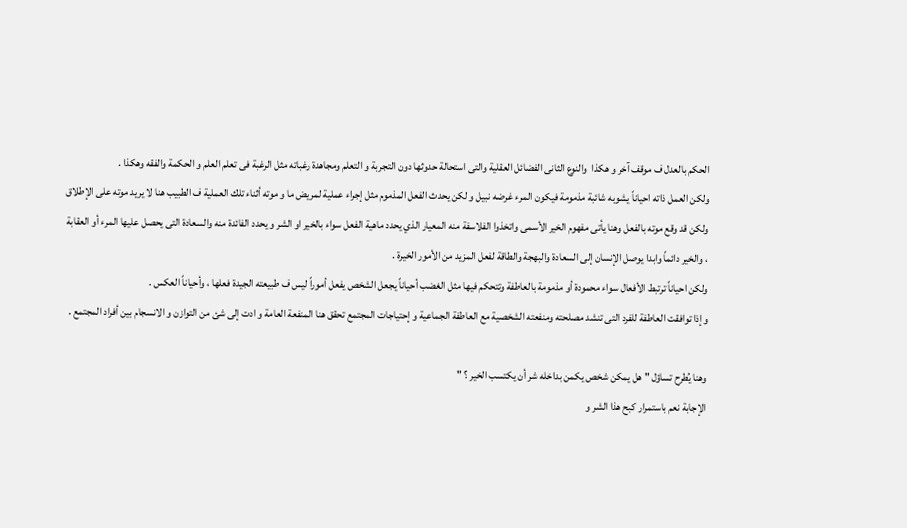الحكم بالعدل ف موقف آخر و هكذا  والنوع الثانى الفضائل العقلية والتى استحالة حدوثها دون التجربة و التعلم ومجاهدة رغباته مثل الرغبة فى تعلم العلم و الحكمة والفقه وهكذا .
ولكن العمل ذاته احياناً يشوبه شائبة مذمومة فيكون المرء غرضه نبيل و لكن يحدث الفعل المذموم مثل إجراء عملية لمريض ما و موته أثناء تلك العملية ف الطبيب هنا لا يريد موته على الإطلاق ولكن قد وقع موته بالفعل وهنا يأتى مفهوم الخير الأسمى واتخذوا الفلاسفة منه المعيار الذي يحدد ماهية الفعل سواء بالخير او الشر و يحدد الفائدة منه والسعادة التى يحصل عليها المرء أو العقابة ، والخير دائماً وابدا يوصل الإنسان إلى السعادة والبهجة والطاقة لفعل المزيد من الأمور الخيرة .
ولكن احياناً ترتبط الأفعال سواء محمودة أو مذمومة بالعاطفة وتتحكم فيها مثل الغضب أحياناً يجعل الشخص يفعل أموراً ليس ف طبيعته الجيدة فعلها ، وأحياناً العكس .
وإذا توافقت العاطفة للفرد التى تنشد مصلحته ومنفعته الشخصية مع العاطفة الجماعية و إحتياجات المجتمع تحقق هنا المنفعة العامة و ادت إلى شئ من التوازن و الانسجام بين أفراد المجتمع .

وهنا يُطرح تساؤل " هل يمكن شخص يكمن بداخله شر أن يكتسب الخير ؟ "
الإجابة نعم باستمرار كبح هذا الشر و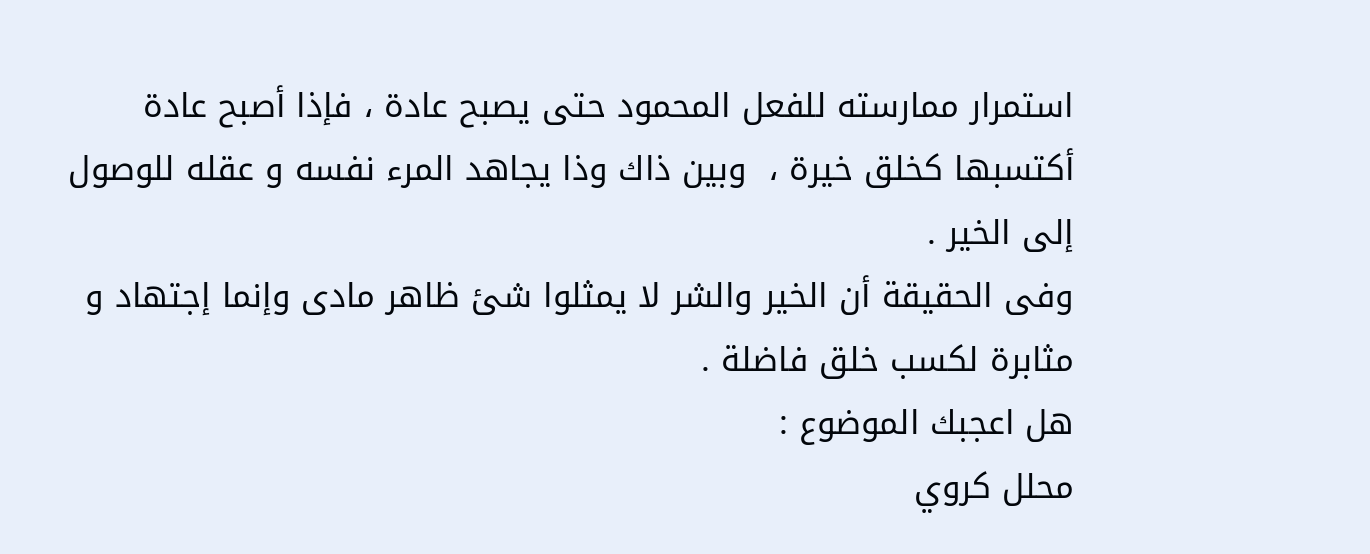استمرار ممارسته للفعل المحمود حتى يصبح عادة ، فإذا أصبح عادة أكتسبها كخلق خيرة ،  وبين ذاك وذا يجاهد المرء نفسه و عقله للوصول إلى الخير .
وفى الحقيقة أن الخير والشر لا يمثلوا شئ ظاهر مادى وإنما إجتهاد و مثابرة لكسب خلق فاضلة .
هل اعجبك الموضوع :
محلل كروي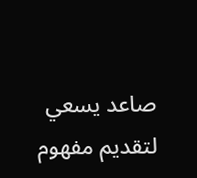صاعد يسعي لتقديم مفهوم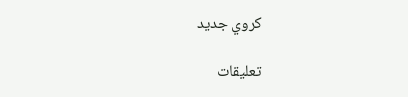كروي جديد

تعليقات